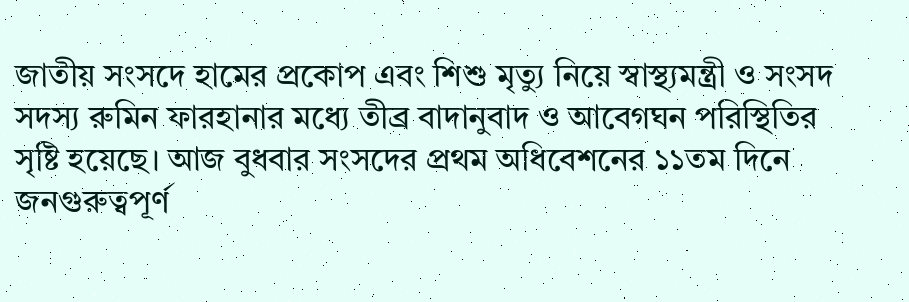জাতীয় সংসদে হামের প্রকোপ এবং শিশু মৃত্যু নিয়ে স্বাস্থ্যমন্ত্রী ও সংসদ সদস্য রুমিন ফারহানার মধ্যে তীব্র বাদানুবাদ ও আবেগঘন পরিস্থিতির সৃষ্টি হয়েছে। আজ বুধবার সংসদের প্রথম অধিবেশনের ১১তম দিনে জনগুরুত্বপূর্ণ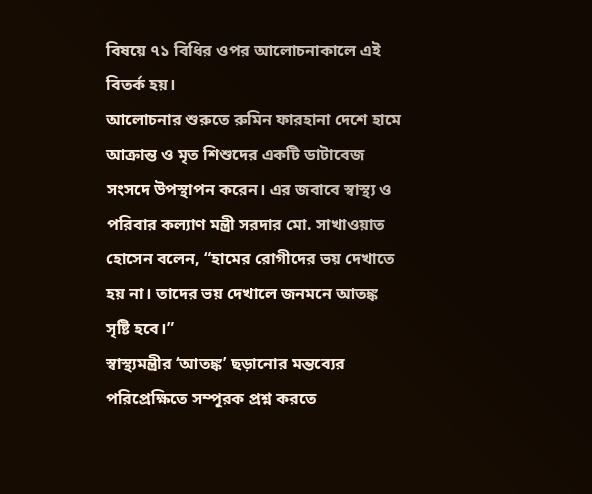বিষয়ে ৭১ বিধির ওপর আলোচনাকালে এই বিতর্ক হয়।
আলোচনার শুরুতে রুমিন ফারহানা দেশে হামে আক্রান্ত ও মৃত শিশুদের একটি ডাটাবেজ সংসদে উপস্থাপন করেন। এর জবাবে স্বাস্থ্য ও পরিবার কল্যাণ মন্ত্রী সরদার মো. সাখাওয়াত হোসেন বলেন, “হামের রোগীদের ভয় দেখাতে হয় না। তাদের ভয় দেখালে জনমনে আতঙ্ক সৃষ্টি হবে।”
স্বাস্থ্যমন্ত্রীর ‘আতঙ্ক’ ছড়ানোর মন্তব্যের পরিপ্রেক্ষিতে সম্পূরক প্রশ্ন করতে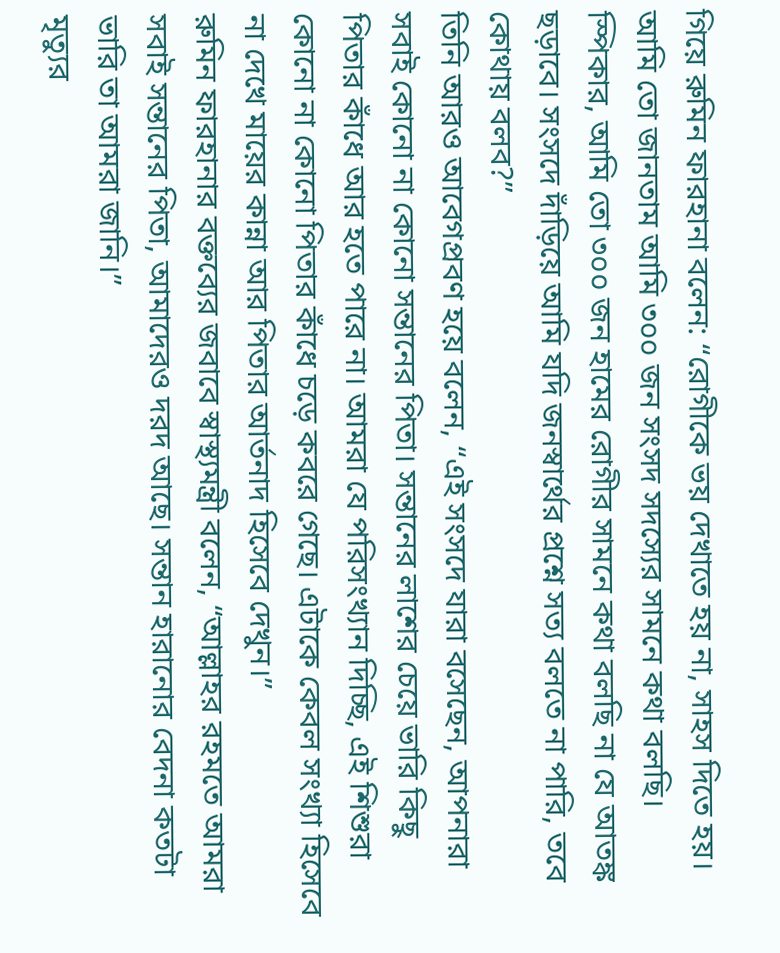গিয়ে রুমিন ফারহানা বলেন: “রোগীকে ভয় দেখাতে হয় না, সাহস দিতে হয়। আমি তো জানতাম আমি ৩০০ জন সংসদ সদস্যের সামনে কথা বলছি। স্পিকার, আমি তো ৩০০ জন হামের রোগীর সামনে কথা বলছি না যে আতঙ্ক ছড়াবে। সংসদে দাঁড়িয়ে আমি যদি জনস্বার্থের প্রশ্নে সত্য বলতে না পারি, তবে কোথায় বলব?”
তিনি আরও আবেগপ্রবণ হয়ে বলেন, “এই সংসদে যারা বসেছেন, আপনারা সবাই কোনো না কোনো সন্তানের পিতা। সন্তানের লাশের চেয়ে ভারি কিছু পিতার কাঁধে আর হতে পারে না। আমরা যে পরিসংখ্যান দিচ্ছি, এই শিশুরা কোনো না কোনো পিতার কাঁধে চড়ে কবরে গেছে। এটাকে কেবল সংখ্যা হিসেবে না দেখে মায়ের কান্না আর পিতার আর্তনাদ হিসেবে দেখুন।”
রুমিন ফারহানার বক্তব্যের জবাবে স্বাস্থ্যমন্ত্রী বলেন, “আল্লাহর রহমতে আমরা সবাই সন্তানের পিতা, আমাদেরও দরদ আছে। সন্তান হারানোর বেদনা কতটা ভারি তা আমরা জানি।”
মৃত্যুর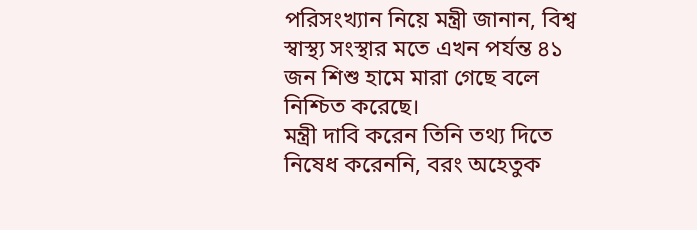পরিসংখ্যান নিয়ে মন্ত্রী জানান, বিশ্ব স্বাস্থ্য সংস্থার মতে এখন পর্যন্ত ৪১ জন শিশু হামে মারা গেছে বলে নিশ্চিত করেছে।
মন্ত্রী দাবি করেন তিনি তথ্য দিতে নিষেধ করেননি, বরং অহেতুক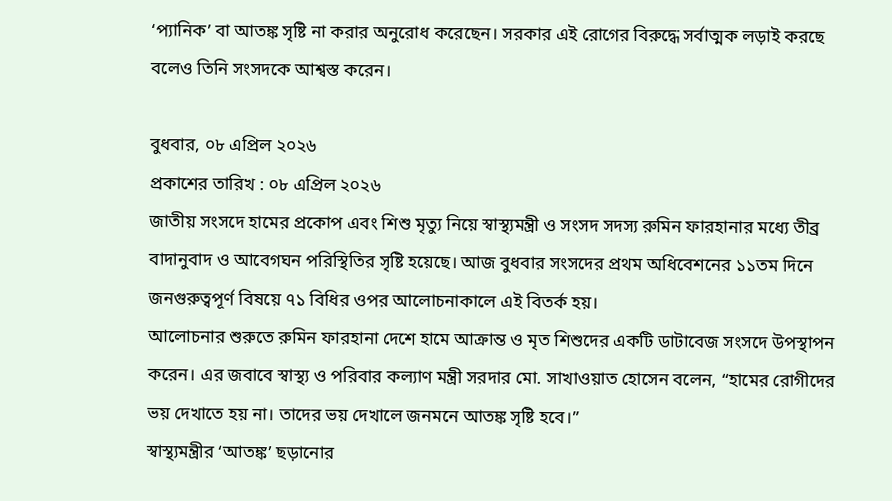‘প্যানিক’ বা আতঙ্ক সৃষ্টি না করার অনুরোধ করেছেন। সরকার এই রোগের বিরুদ্ধে সর্বাত্মক লড়াই করছে বলেও তিনি সংসদকে আশ্বস্ত করেন।

বুধবার, ০৮ এপ্রিল ২০২৬
প্রকাশের তারিখ : ০৮ এপ্রিল ২০২৬
জাতীয় সংসদে হামের প্রকোপ এবং শিশু মৃত্যু নিয়ে স্বাস্থ্যমন্ত্রী ও সংসদ সদস্য রুমিন ফারহানার মধ্যে তীব্র বাদানুবাদ ও আবেগঘন পরিস্থিতির সৃষ্টি হয়েছে। আজ বুধবার সংসদের প্রথম অধিবেশনের ১১তম দিনে জনগুরুত্বপূর্ণ বিষয়ে ৭১ বিধির ওপর আলোচনাকালে এই বিতর্ক হয়।
আলোচনার শুরুতে রুমিন ফারহানা দেশে হামে আক্রান্ত ও মৃত শিশুদের একটি ডাটাবেজ সংসদে উপস্থাপন করেন। এর জবাবে স্বাস্থ্য ও পরিবার কল্যাণ মন্ত্রী সরদার মো. সাখাওয়াত হোসেন বলেন, “হামের রোগীদের ভয় দেখাতে হয় না। তাদের ভয় দেখালে জনমনে আতঙ্ক সৃষ্টি হবে।”
স্বাস্থ্যমন্ত্রীর ‘আতঙ্ক’ ছড়ানোর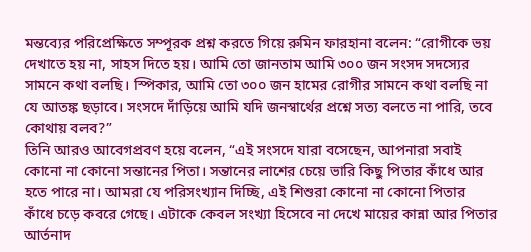মন্তব্যের পরিপ্রেক্ষিতে সম্পূরক প্রশ্ন করতে গিয়ে রুমিন ফারহানা বলেন: “রোগীকে ভয় দেখাতে হয় না, সাহস দিতে হয়। আমি তো জানতাম আমি ৩০০ জন সংসদ সদস্যের সামনে কথা বলছি। স্পিকার, আমি তো ৩০০ জন হামের রোগীর সামনে কথা বলছি না যে আতঙ্ক ছড়াবে। সংসদে দাঁড়িয়ে আমি যদি জনস্বার্থের প্রশ্নে সত্য বলতে না পারি, তবে কোথায় বলব?”
তিনি আরও আবেগপ্রবণ হয়ে বলেন, “এই সংসদে যারা বসেছেন, আপনারা সবাই কোনো না কোনো সন্তানের পিতা। সন্তানের লাশের চেয়ে ভারি কিছু পিতার কাঁধে আর হতে পারে না। আমরা যে পরিসংখ্যান দিচ্ছি, এই শিশুরা কোনো না কোনো পিতার কাঁধে চড়ে কবরে গেছে। এটাকে কেবল সংখ্যা হিসেবে না দেখে মায়ের কান্না আর পিতার আর্তনাদ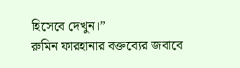হিসেবে দেখুন।”
রুমিন ফারহানার বক্তব্যের জবাবে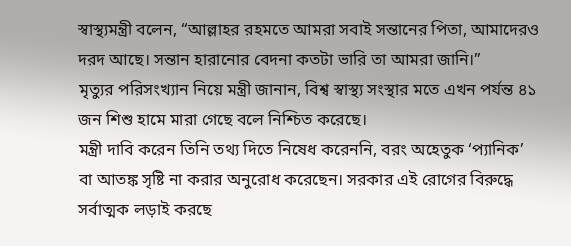স্বাস্থ্যমন্ত্রী বলেন, “আল্লাহর রহমতে আমরা সবাই সন্তানের পিতা, আমাদেরও দরদ আছে। সন্তান হারানোর বেদনা কতটা ভারি তা আমরা জানি।”
মৃত্যুর পরিসংখ্যান নিয়ে মন্ত্রী জানান, বিশ্ব স্বাস্থ্য সংস্থার মতে এখন পর্যন্ত ৪১ জন শিশু হামে মারা গেছে বলে নিশ্চিত করেছে।
মন্ত্রী দাবি করেন তিনি তথ্য দিতে নিষেধ করেননি, বরং অহেতুক ‘প্যানিক’ বা আতঙ্ক সৃষ্টি না করার অনুরোধ করেছেন। সরকার এই রোগের বিরুদ্ধে সর্বাত্মক লড়াই করছে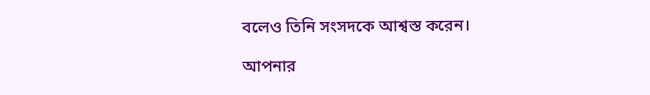বলেও তিনি সংসদকে আশ্বস্ত করেন।

আপনার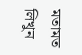মতামত লিখুন